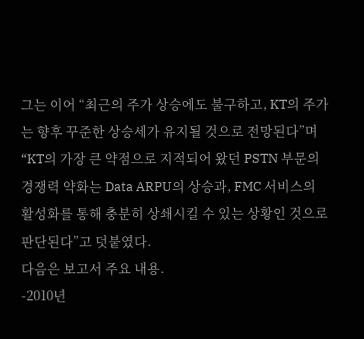그는 이어 “최근의 주가 상승에도 불구하고, KT의 주가는 향후 꾸준한 상승세가 유지될 것으로 전망된다”며 “KT의 가장 큰 약점으로 지적되어 왔던 PSTN 부문의 경쟁력 약화는 Data ARPU의 상승과, FMC 서비스의 활성화를 통해 충분히 상쇄시킬 수 있는 상황인 것으로 판단된다”고 덧붙였다.
다음은 보고서 주요 내용.
-2010년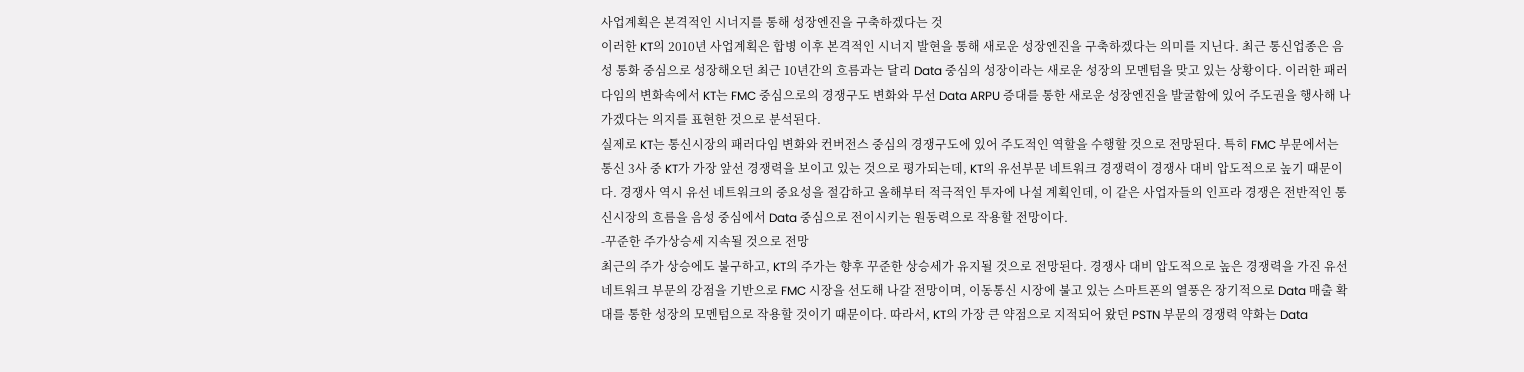사업계획은 본격적인 시너지를 통해 성장엔진을 구축하겠다는 것
이러한 KT의 2010년 사업계획은 합병 이후 본격적인 시너지 발현을 통해 새로운 성장엔진을 구축하겠다는 의미를 지닌다. 최근 통신업종은 음성 통화 중심으로 성장해오던 최근 10년간의 흐름과는 달리 Data 중심의 성장이라는 새로운 성장의 모멘텀을 맞고 있는 상황이다. 이러한 패러다임의 변화속에서 KT는 FMC 중심으로의 경쟁구도 변화와 무선 Data ARPU 증대를 통한 새로운 성장엔진을 발굴함에 있어 주도권을 행사해 나가겠다는 의지를 표현한 것으로 분석된다.
실제로 KT는 통신시장의 패러다임 변화와 컨버전스 중심의 경쟁구도에 있어 주도적인 역할을 수행할 것으로 전망된다. 특히 FMC 부문에서는 통신 3사 중 KT가 가장 앞선 경쟁력을 보이고 있는 것으로 평가되는데, KT의 유선부문 네트워크 경쟁력이 경쟁사 대비 압도적으로 높기 때문이다. 경쟁사 역시 유선 네트워크의 중요성을 절감하고 올해부터 적극적인 투자에 나설 계획인데, 이 같은 사업자들의 인프라 경쟁은 전반적인 통신시장의 흐름을 음성 중심에서 Data 중심으로 전이시키는 원동력으로 작용할 전망이다.
-꾸준한 주가상승세 지속될 것으로 전망
최근의 주가 상승에도 불구하고, KT의 주가는 향후 꾸준한 상승세가 유지될 것으로 전망된다. 경쟁사 대비 압도적으로 높은 경쟁력을 가진 유선 네트워크 부문의 강점을 기반으로 FMC 시장을 선도해 나갈 전망이며, 이동통신 시장에 불고 있는 스마트폰의 열풍은 장기적으로 Data 매출 확대를 통한 성장의 모멘텀으로 작용할 것이기 때문이다. 따라서, KT의 가장 큰 약점으로 지적되어 왔던 PSTN 부문의 경쟁력 약화는 Data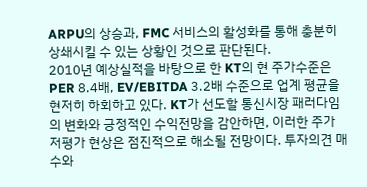ARPU의 상승과, FMC 서비스의 활성화를 통해 충분히 상쇄시킬 수 있는 상황인 것으로 판단된다.
2010년 예상실적을 바탕으로 한 KT의 현 주가수준은 PER 8.4배, EV/EBITDA 3.2배 수준으로 업계 평균을 현저히 하회하고 있다. KT가 선도할 통신시장 패러다임의 변화와 긍정적인 수익전망을 감안하면, 이러한 주가 저평가 현상은 점진적으로 해소될 전망이다. 투자의견 매수와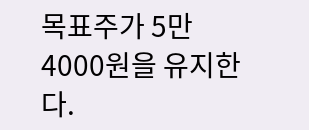목표주가 5만4000원을 유지한다.